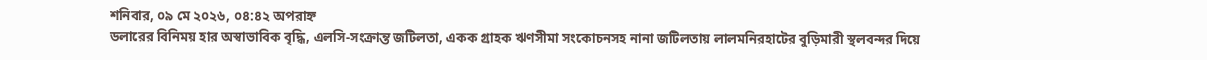শনিবার, ০৯ মে ২০২৬, ০৪:৪২ অপরাহ্ন
ডলারের বিনিময় হার অস্বাভাবিক বৃদ্ধি, এলসি-সংক্রান্ত জটিলতা, একক গ্রাহক ঋণসীমা সংকোচনসহ নানা জটিলতায় লালমনিরহাটের বুড়িমারী স্থলবন্দর দিয়ে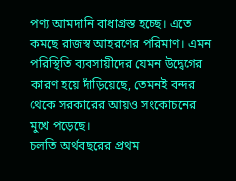পণ্য আমদানি বাধাগ্রস্ত হচ্ছে। এতে কমছে রাজস্ব আহরণের পরিমাণ। এমন পরিস্থিতি ব্যবসায়ীদের যেমন উদ্বেগের কারণ হয়ে দাঁড়িয়েছে, তেমনই বন্দর থেকে সরকারের আয়ও সংকোচনের মুখে পড়েছে।
চলতি অর্থবছরের প্রথম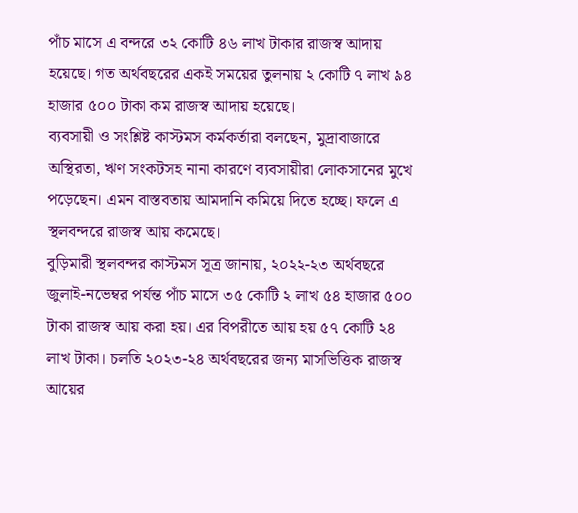পাঁচ মাসে এ বন্দরে ৩২ কোটি ৪৬ লাখ টাকার রাজস্ব আদায় হয়েছে। গত অর্থবছরের একই সময়ের তুলনায় ২ কোটি ৭ লাখ ৯৪ হাজার ৫০০ টাকা কম রাজস্ব আদায় হয়েছে।
ব্যবসায়ী ও সংশ্লিষ্ট কাস্টমস কর্মকর্তারা বলছেন, মুদ্রাবাজারে অস্থিরতা, ঋণ সংকটসহ নানা কারণে ব্যবসায়ীরা লোকসানের মুখে পড়েছেন। এমন বাস্তবতায় আমদানি কমিয়ে দিতে হচ্ছে। ফলে এ স্থলবন্দরে রাজস্ব আয় কমেছে।
বুড়িমারী স্থলবন্দর কাস্টমস সূত্র জানায়, ২০২২-২৩ অর্থবছরে জুলাই-নভেম্বর পর্যন্ত পাঁচ মাসে ৩৫ কোটি ২ লাখ ৫৪ হাজার ৫০০ টাকা রাজস্ব আয় করা হয়। এর বিপরীতে আয় হয় ৫৭ কোটি ২৪ লাখ টাকা। চলতি ২০২৩-২৪ অর্থবছরের জন্য মাসভিত্তিক রাজস্ব আয়ের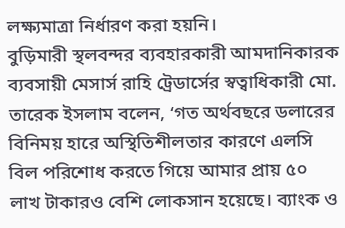লক্ষ্যমাত্রা নির্ধারণ করা হয়নি।
বুড়িমারী স্থলবন্দর ব্যবহারকারী আমদানিকারক ব্যবসায়ী মেসার্স রাহি ট্রেডার্সের স্বত্বাধিকারী মো. তারেক ইসলাম বলেন, ‘গত অর্থবছরে ডলারের বিনিময় হারে অস্থিতিশীলতার কারণে এলসি বিল পরিশোধ করতে গিয়ে আমার প্রায় ৫০ লাখ টাকারও বেশি লোকসান হয়েছে। ব্যাংক ও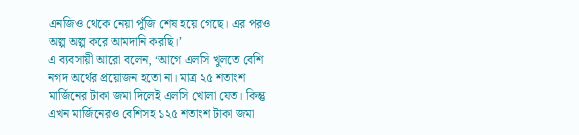এনজিও থেকে নেয়া পুঁজি শেষ হয়ে গেছে। এর পরও অল্প অল্প করে আমদানি করছি।’
এ ব্যবসায়ী আরো বলেন, ‘আগে এলসি খুলতে বেশি নগদ অর্থের প্রয়োজন হতো না। মাত্র ২৫ শতাংশ মার্জিনের টাকা জমা দিলেই এলসি খোলা যেত। কিন্তু এখন মার্জিনেরও বেশিসহ ১২৫ শতাংশ টাকা জমা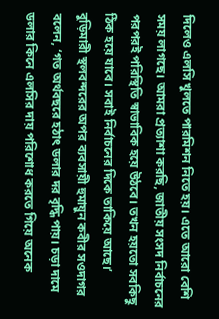দিলেও এলসি খুলতে পারমিশন নিতে হয়। এতে আরো বেশি সময় লাগছে। আমরা প্রত্যাশা করছি, জাতীয় সংসদ নির্বাচনের পরপরই পরিস্থিতি স্বাভাবিক হয়ে উঠবে। তখন হয়তো সবকিছু ঠিক হয়ে যাবে। সবাই নির্বাচনের দিকে তাকিয়ে আছে।’
বুড়িমারী স্থলবন্দরের অপর ব্যবসায়ী হুমায়ুন কবীর সওদাগর বলেন, ‘গত অর্থবছরে হঠাৎ ডলার দর বৃদ্ধি পায়। চড়া দামে ডলার কিনে এলসির দায় পরিশোধ করতে গিয়ে অনেক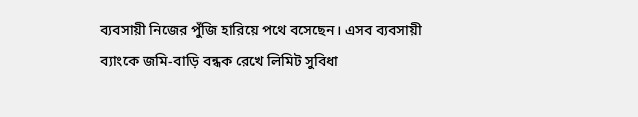ব্যবসায়ী নিজের পুঁজি হারিয়ে পথে বসেছেন। এসব ব্যবসায়ী ব্যাংকে জমি-বাড়ি বন্ধক রেখে লিমিট সুবিধা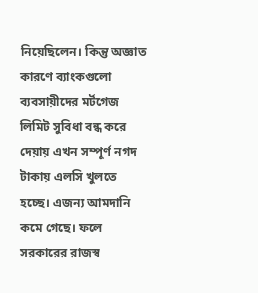নিয়েছিলেন। কিন্তু অজ্ঞাত কারণে ব্যাংকগুলো ব্যবসায়ীদের মর্টগেজ লিমিট সুবিধা বন্ধ করে দেয়ায় এখন সম্পূর্ণ নগদ টাকায় এলসি খুলতে হচ্ছে। এজন্য আমদানি কমে গেছে। ফলে সরকারের রাজস্ব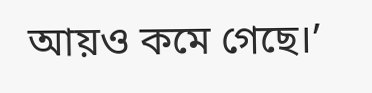আয়ও কমে গেছে।’